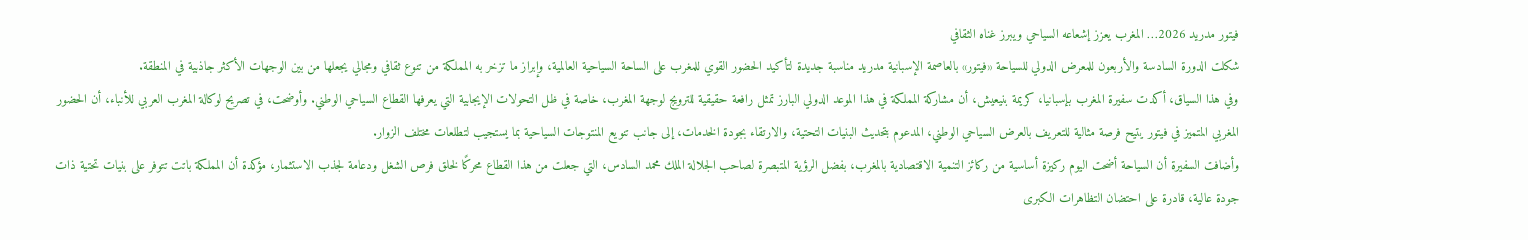فيتور مدريد 2026… المغرب يعزز إشعاعه السياحي ويبرز غناه الثقافي
شكلت الدورة السادسة والأربعون للمعرض الدولي للسياحة «فيتور» بالعاصمة الإسبانية مدريد مناسبة جديدة لتأكيد الحضور القوي للمغرب على الساحة السياحية العالمية، وإبراز ما تزخر به المملكة من تنوع ثقافي ومجالي يجعلها من بين الوجهات الأكثر جاذبية في المنطقة.
وفي هذا السياق، أكدت سفيرة المغرب بإسبانيا، كريمة بنيعيش، أن مشاركة المملكة في هذا الموعد الدولي البارز تمثل رافعة حقيقية للترويج لوجهة المغرب، خاصة في ظل التحولات الإيجابية التي يعرفها القطاع السياحي الوطني. وأوضحت، في تصريح لوكالة المغرب العربي للأنباء، أن الحضور المغربي المتميز في فيتور يتيح فرصة مثالية للتعريف بالعرض السياحي الوطني، المدعوم بتحديث البنيات التحتية، والارتقاء بجودة الخدمات، إلى جانب تنويع المنتوجات السياحية بما يستجيب لتطلعات مختلف الزوار.
وأضافت السفيرة أن السياحة أضحت اليوم ركيزة أساسية من ركائز التنمية الاقتصادية بالمغرب، بفضل الرؤية المتبصرة لصاحب الجلالة الملك محمد السادس، التي جعلت من هذا القطاع محركًا لخلق فرص الشغل ودعامة لجذب الاستثمار، مؤكدة أن المملكة باتت تتوفر على بنيات تحتية ذات جودة عالية، قادرة على احتضان التظاهرات الكبرى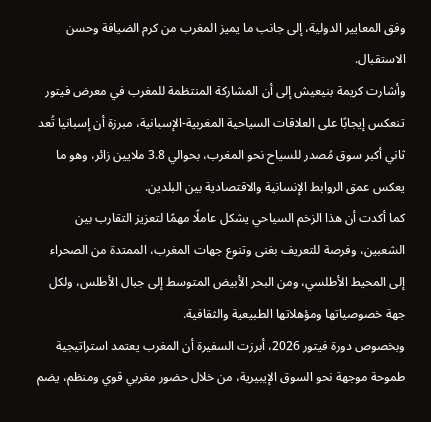وفق المعايير الدولية، إلى جانب ما يميز المغرب من كرم الضيافة وحسن الاستقبال.
وأشارت كريمة بنيعيش إلى أن المشاركة المنتظمة للمغرب في معرض فيتور تنعكس إيجابًا على العلاقات السياحية المغربية-الإسبانية، مبرزة أن إسبانيا تُعد ثاني أكبر سوق مُصدر للسياح نحو المغرب، بحوالي 3.8 ملايين زائر، وهو ما يعكس عمق الروابط الإنسانية والاقتصادية بين البلدين.
كما أكدت أن هذا الزخم السياحي يشكل عاملًا مهمًا لتعزيز التقارب بين الشعبين، وفرصة للتعريف بغنى وتنوع جهات المغرب، الممتدة من الصحراء إلى المحيط الأطلسي، ومن البحر الأبيض المتوسط إلى جبال الأطلس، ولكل جهة خصوصياتها ومؤهلاتها الطبيعية والثقافية.
وبخصوص دورة فيتور 2026، أبرزت السفيرة أن المغرب يعتمد استراتيجية طموحة موجهة نحو السوق الإيبيرية، من خلال حضور مغربي قوي ومنظم، يضم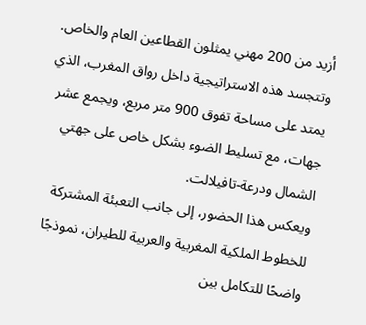أزيد من 200 مهني يمثلون القطاعين العام والخاص.
وتتجسد هذه الاستراتيجية داخل رواق المغرب، الذي يمتد على مساحة تفوق 900 متر مربع، ويجمع عشر جهات، مع تسليط الضوء بشكل خاص على جهتي الشمال ودرعة-تافيلالت.
ويعكس هذا الحضور، إلى جانب التعبئة المشتركة للخطوط الملكية المغربية والعربية للطيران، نموذجًا واضحًا للتكامل بين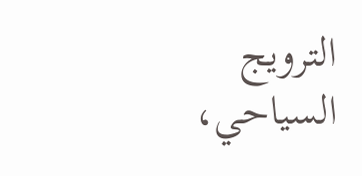الترويج السياحي،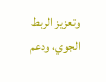وتعزيز الربط الجوي، ودعم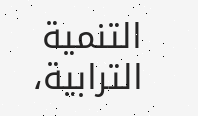التنمية الترابية،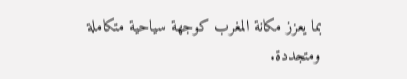بما يعزز مكانة المغرب كوجهة سياحية متكاملة ومتجددة.